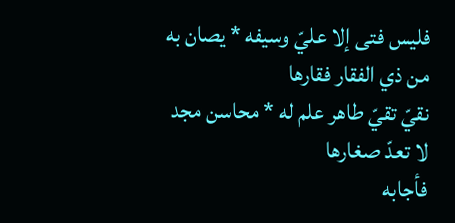فليس فتى إلا عليّ وسيفه * يصان به من ذي الفقار فقارها
نقيّ تقيّ طاهر علم له * محاسن مجد لا تعدّ صغارها
فأجابه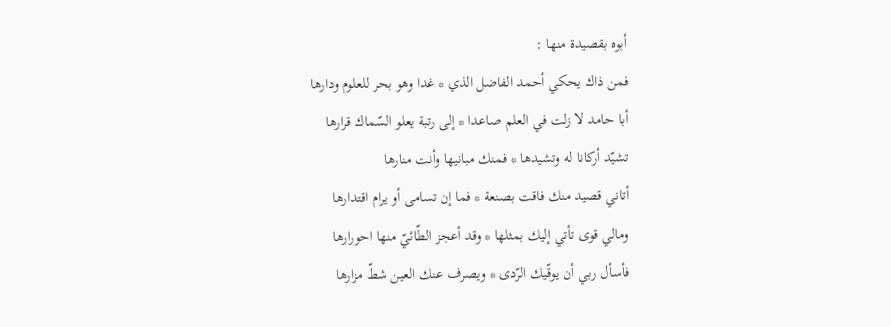أبوه بقصيدة منها :
فمن ذاك يحكي أحمد الفاضل الذي * غدا وهو بحر للعلوم ودارها
أبا حامد لا زلت في العلم صاعدا * إلى رتبة يعلو السّماك قرارها
تشيّد أركانا له وتشيدها * فمنك مبانيها وأنت منارها
أتاني قصيد منك فاقت بصنعة * فما إن تسامى أو يرام اقتدارها
ومالي قوى تأتي إليك بمثلها * وقد أعجز الطّائيّ منها احورارها
فأسأل ربي أن يوقّيك الرّدى * ويصرف عنك العين شطّ مزارها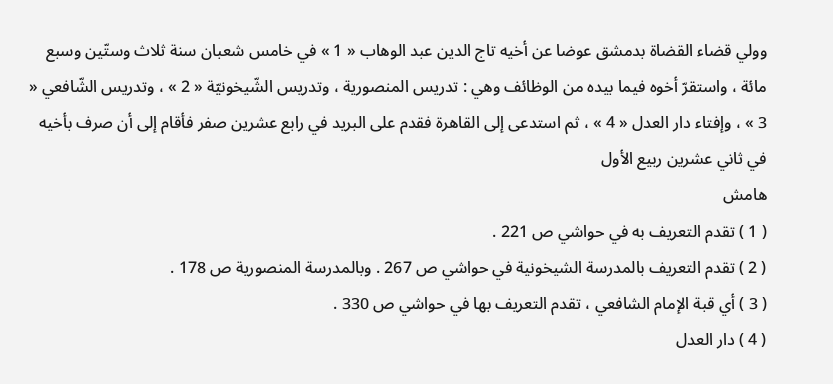وولي قضاء القضاة بدمشق عوضا عن أخيه تاج الدين عبد الوهاب « 1 » في خامس شعبان سنة ثلاث وستّين وسبع مائة ، واستقرّ أخوه فيما بيده من الوظائف وهي : تدريس المنصورية ، وتدريس الشّيخونيّة « 2 » ، وتدريس الشّافعي « 3 » ، وإفتاء دار العدل « 4 » ، ثم استدعى إلى القاهرة فقدم على البريد في رابع عشرين صفر فأقام إلى أن صرف بأخيه في ثاني عشرين ربيع الأول
هامش
( 1 ) تقدم التعريف به في حواشي ص 221 .
( 2 ) تقدم التعريف بالمدرسة الشيخونية في حواشي ص 267 . وبالمدرسة المنصورية ص 178 .
( 3 ) أي قبة الإمام الشافعي ، تقدم التعريف بها في حواشي ص 330 .
( 4 ) دار العدل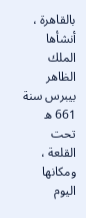بالقاهرة ، أنشأها الملك الظاهر بيبرس سنة 661 ه تحت القلعة ، ومكانها اليوم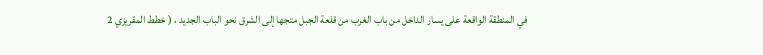في المنطقة الواقعة على يسار الداخل من باب الغرب من قلعة الجبل متجها إلى الشرق نحو الباب الجديد ، ( خطط المقريزي 2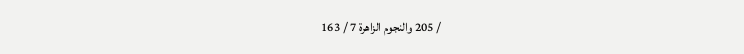/ 205 والنجوم الزاهرة 7 / 163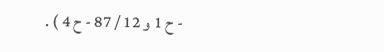- ح 1 و 12 / 87 - ح 4 ) .